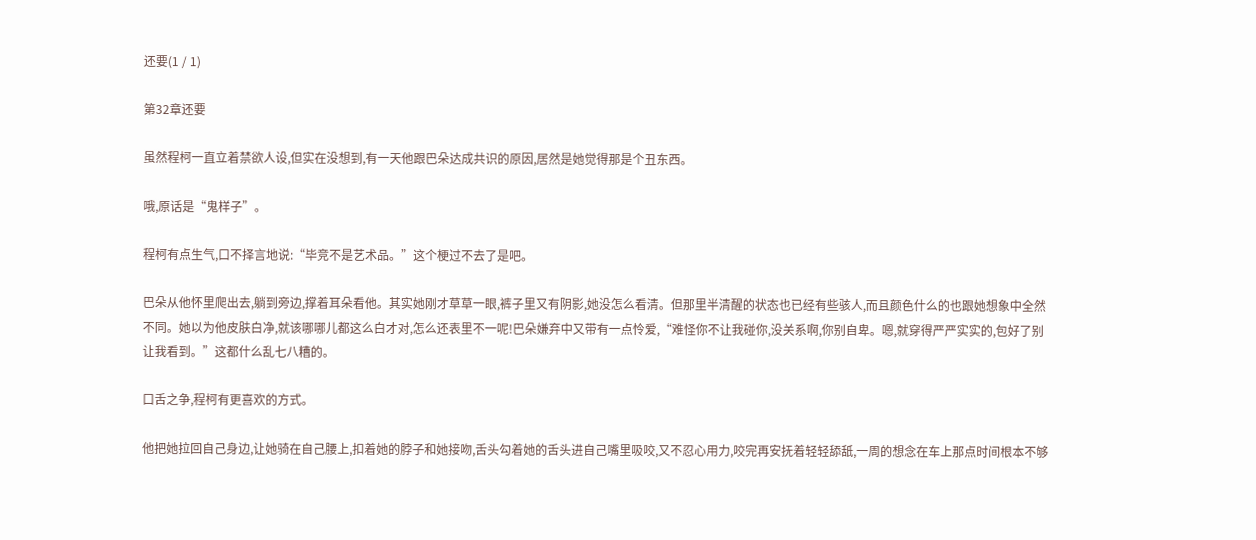还要(1 / 1)

第32章还要

虽然程柯一直立着禁欲人设,但实在没想到,有一天他跟巴朵达成共识的原因,居然是她觉得那是个丑东西。

哦,原话是“鬼样子”。

程柯有点生气,口不择言地说:“毕竞不是艺术品。”这个梗过不去了是吧。

巴朵从他怀里爬出去,躺到旁边,撑着耳朵看他。其实她刚才草草一眼,裤子里又有阴影,她没怎么看清。但那里半清醒的状态也已经有些骇人,而且颜色什么的也跟她想象中全然不同。她以为他皮肤白净,就该哪哪儿都这么白才对,怎么还表里不一呢!巴朵嫌弃中又带有一点怜爱,“难怪你不让我碰你,没关系啊,你别自卑。嗯,就穿得严严实实的,包好了别让我看到。”这都什么乱七八糟的。

口舌之争,程柯有更喜欢的方式。

他把她拉回自己身边,让她骑在自己腰上,扣着她的脖子和她接吻,舌头勾着她的舌头进自己嘴里吸咬,又不忍心用力,咬完再安抚着轻轻舔舐,一周的想念在车上那点时间根本不够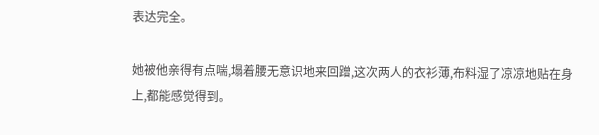表达完全。

她被他亲得有点喘,塌着腰无意识地来回蹭,这次两人的衣衫薄,布料湿了凉凉地贴在身上,都能感觉得到。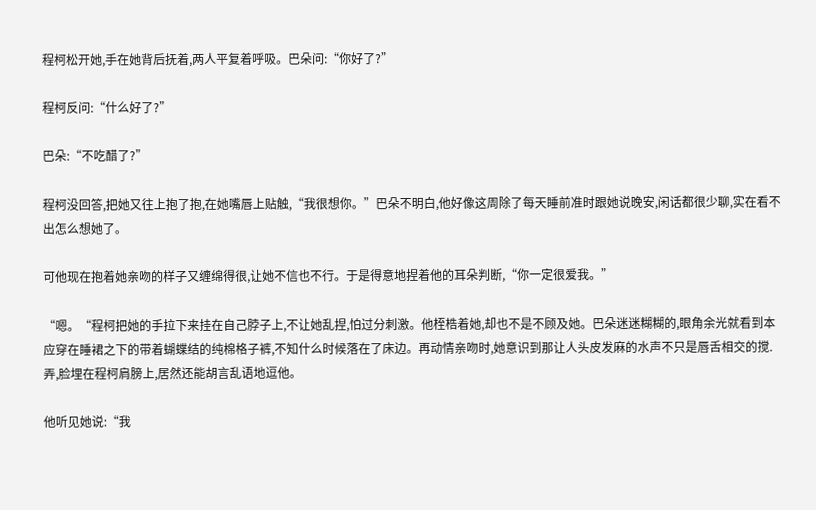程柯松开她,手在她背后抚着,两人平复着呼吸。巴朵问:“你好了?”

程柯反问:“什么好了?”

巴朵:“不吃醋了?”

程柯没回答,把她又往上抱了抱,在她嘴唇上贴触,“我很想你。”巴朵不明白,他好像这周除了每天睡前准时跟她说晚安,闲话都很少聊,实在看不出怎么想她了。

可他现在抱着她亲吻的样子又缠绵得很,让她不信也不行。于是得意地捏着他的耳朵判断,“你一定很爱我。”

“嗯。“程柯把她的手拉下来挂在自己脖子上,不让她乱捏,怕过分刺激。他桎梏着她,却也不是不顾及她。巴朵迷迷糊糊的,眼角余光就看到本应穿在睡裙之下的带着蝴蝶结的纯棉格子裤,不知什么时候落在了床边。再动情亲吻时,她意识到那让人头皮发麻的水声不只是唇舌相交的搅.弄,脸埋在程柯肩膀上,居然还能胡言乱语地逗他。

他听见她说:“我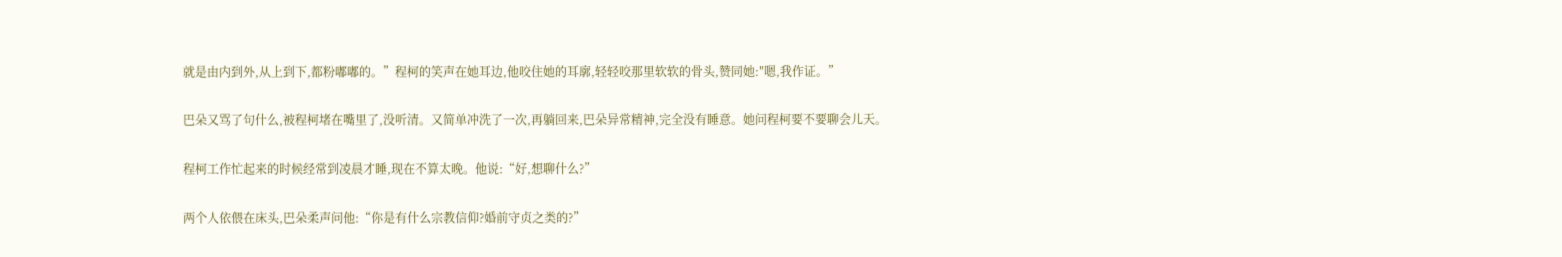就是由内到外,从上到下,都粉嘟嘟的。”程柯的笑声在她耳边,他咬住她的耳廓,轻轻咬那里软软的骨头,赞同她:″嗯,我作证。”

巴朵又骂了句什么,被程柯堵在嘴里了,没听清。又简单冲洗了一次,再躺回来,巴朵异常精神,完全没有睡意。她问程柯要不要聊会儿天。

程柯工作忙起来的时候经常到凌晨才睡,现在不算太晚。他说:“好,想聊什么?”

两个人依偎在床头,巴朵柔声问他:“你是有什么宗教信仰?婚前守贞之类的?”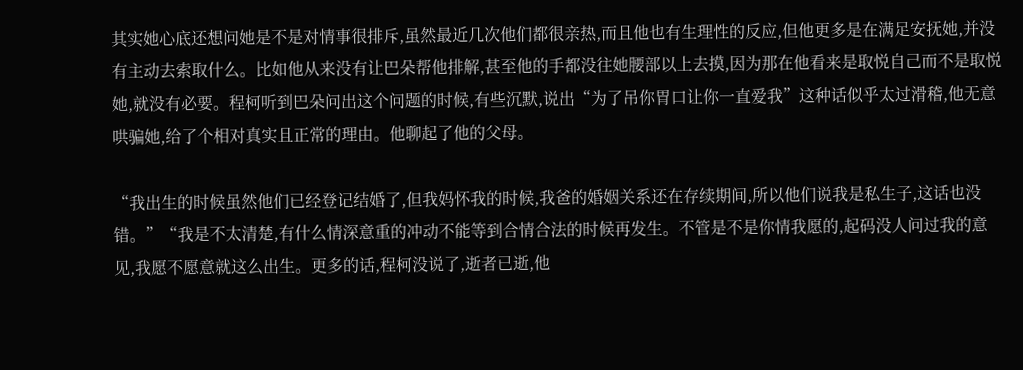其实她心底还想问她是不是对情事很排斥,虽然最近几次他们都很亲热,而且他也有生理性的反应,但他更多是在满足安抚她,并没有主动去索取什么。比如他从来没有让巴朵帮他排解,甚至他的手都没往她腰部以上去摸,因为那在他看来是取悦自己而不是取悦她,就没有必要。程柯听到巴朵问出这个问题的时候,有些沉默,说出“为了吊你胃口让你一直爱我”这种话似乎太过滑稽,他无意哄骗她,给了个相对真实且正常的理由。他聊起了他的父母。

“我出生的时候虽然他们已经登记结婚了,但我妈怀我的时候,我爸的婚姻关系还在存续期间,所以他们说我是私生子,这话也没错。”“我是不太清楚,有什么情深意重的冲动不能等到合情合法的时候再发生。不管是不是你情我愿的,起码没人问过我的意见,我愿不愿意就这么出生。更多的话,程柯没说了,逝者已逝,他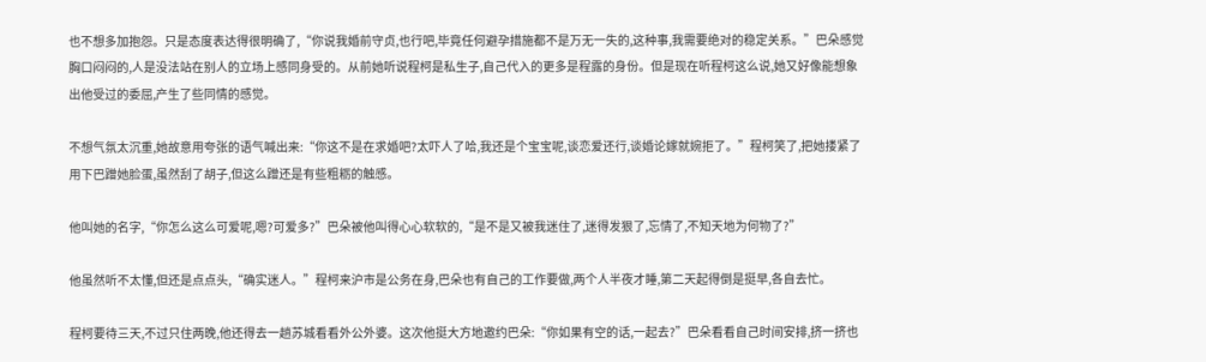也不想多加抱怨。只是态度表达得很明确了,“你说我婚前守贞,也行吧,毕竟任何避孕措施都不是万无一失的,这种事,我需要绝对的稳定关系。”巴朵感觉胸口闷闷的,人是没法站在别人的立场上感同身受的。从前她听说程柯是私生子,自己代入的更多是程露的身份。但是现在听程柯这么说,她又好像能想象出他受过的委屈,产生了些同情的感觉。

不想气氛太沉重,她故意用夸张的语气喊出来:“你这不是在求婚吧?太吓人了哈,我还是个宝宝呢,谈恋爱还行,谈婚论嫁就婉拒了。”程柯笑了,把她搂紧了用下巴蹭她脸蛋,虽然刮了胡子,但这么蹭还是有些粗粝的触感。

他叫她的名字,“你怎么这么可爱呢,嗯?可爱多?”巴朵被他叫得心心软软的,“是不是又被我迷住了,迷得发狠了,忘情了,不知天地为何物了?”

他虽然听不太懂,但还是点点头,“确实迷人。”程柯来沪市是公务在身,巴朵也有自己的工作要做,两个人半夜才睡,第二天起得倒是挺早,各自去忙。

程柯要待三天,不过只住两晚,他还得去一趟苏城看看外公外婆。这次他挺大方地邀约巴朵:“你如果有空的话,一起去?”巴朵看看自己时间安排,挤一挤也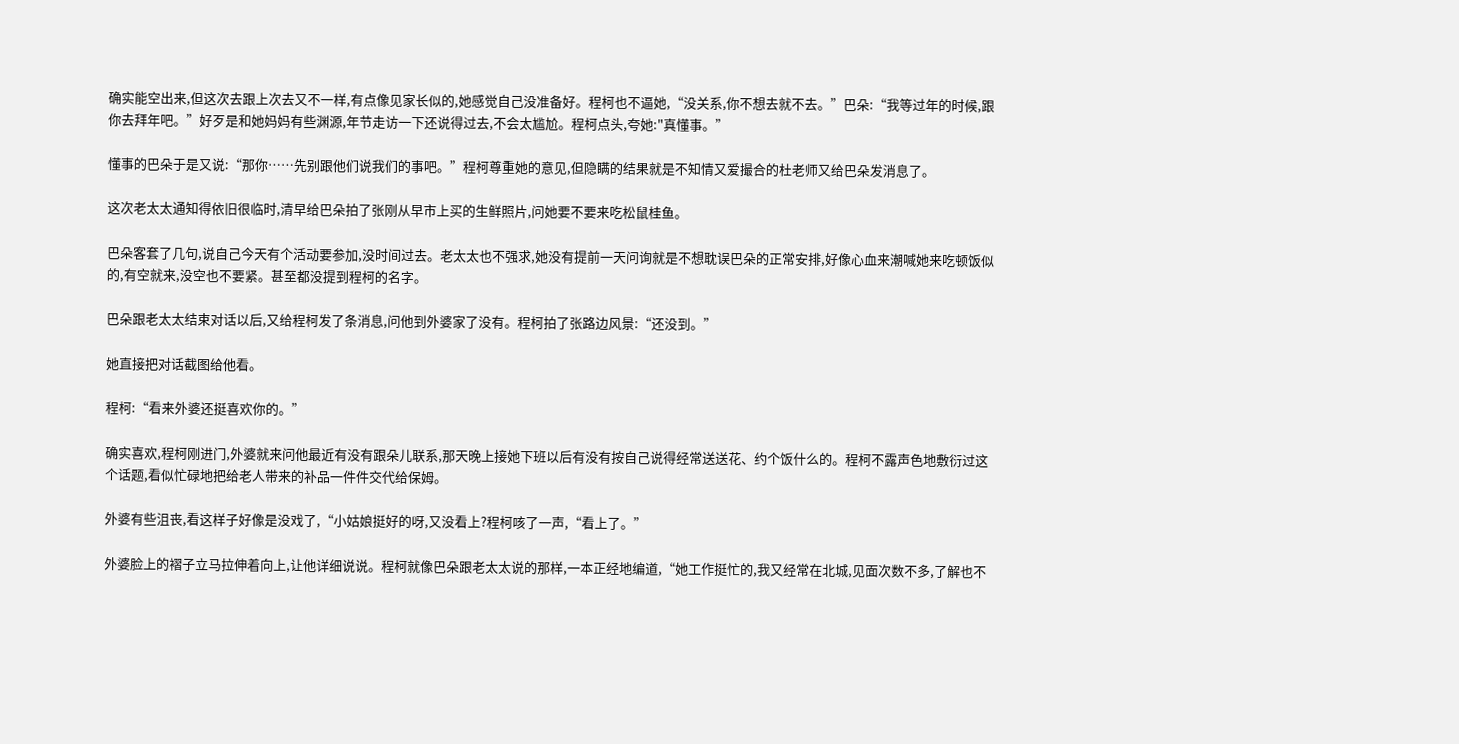确实能空出来,但这次去跟上次去又不一样,有点像见家长似的,她感觉自己没准备好。程柯也不逼她,“没关系,你不想去就不去。”巴朵:“我等过年的时候,跟你去拜年吧。”好歹是和她妈妈有些渊源,年节走访一下还说得过去,不会太尴尬。程柯点头,夸她:"真懂事。”

懂事的巴朵于是又说:“那你……先别跟他们说我们的事吧。”程柯尊重她的意见,但隐瞒的结果就是不知情又爱撮合的杜老师又给巴朵发消息了。

这次老太太通知得依旧很临时,清早给巴朵拍了张刚从早市上买的生鲜照片,问她要不要来吃松鼠桂鱼。

巴朵客套了几句,说自己今天有个活动要参加,没时间过去。老太太也不强求,她没有提前一天问询就是不想耽误巴朵的正常安排,好像心血来潮喊她来吃顿饭似的,有空就来,没空也不要紧。甚至都没提到程柯的名字。

巴朵跟老太太结束对话以后,又给程柯发了条消息,问他到外婆家了没有。程柯拍了张路边风景:“还没到。”

她直接把对话截图给他看。

程柯:“看来外婆还挺喜欢你的。”

确实喜欢,程柯刚进门,外婆就来问他最近有没有跟朵儿联系,那天晚上接她下班以后有没有按自己说得经常送送花、约个饭什么的。程柯不露声色地敷衍过这个话题,看似忙碌地把给老人带来的补品一件件交代给保姆。

外婆有些沮丧,看这样子好像是没戏了,“小姑娘挺好的呀,又没看上?程柯咳了一声,“看上了。”

外婆脸上的褶子立马拉伸着向上,让他详细说说。程柯就像巴朵跟老太太说的那样,一本正经地编道,“她工作挺忙的,我又经常在北城,见面次数不多,了解也不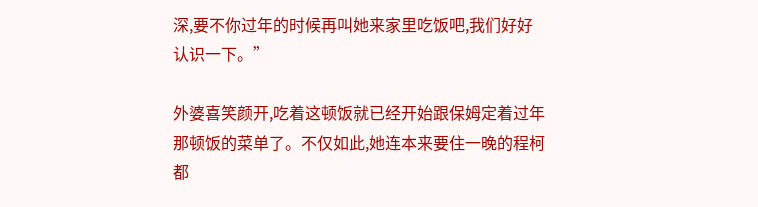深,要不你过年的时候再叫她来家里吃饭吧,我们好好认识一下。”

外婆喜笑颜开,吃着这顿饭就已经开始跟保姆定着过年那顿饭的菜单了。不仅如此,她连本来要住一晚的程柯都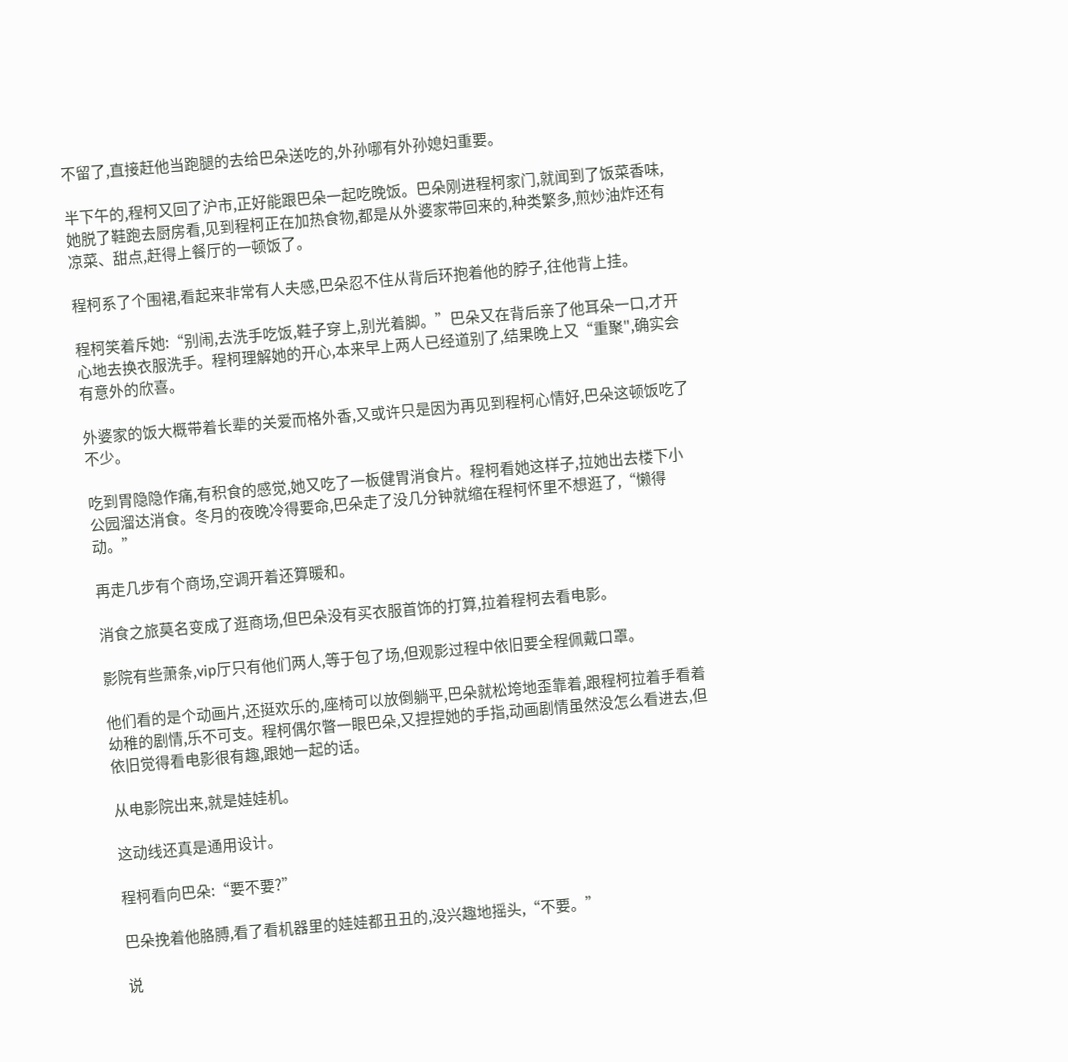不留了,直接赶他当跑腿的去给巴朵送吃的,外孙哪有外孙媳妇重要。

半下午的,程柯又回了沪市,正好能跟巴朵一起吃晚饭。巴朵刚进程柯家门,就闻到了饭菜香味,她脱了鞋跑去厨房看,见到程柯正在加热食物,都是从外婆家带回来的,种类繁多,煎炒油炸还有凉菜、甜点,赶得上餐厅的一顿饭了。

程柯系了个围裙,看起来非常有人夫感,巴朵忍不住从背后环抱着他的脖子,往他背上挂。

程柯笑着斥她:“别闹,去洗手吃饭,鞋子穿上,别光着脚。”巴朵又在背后亲了他耳朵一口,才开心地去换衣服洗手。程柯理解她的开心,本来早上两人已经道别了,结果晚上又“重聚",确实会有意外的欣喜。

外婆家的饭大概带着长辈的关爱而格外香,又或许只是因为再见到程柯心情好,巴朵这顿饭吃了不少。

吃到胃隐隐作痛,有积食的感觉,她又吃了一板健胃消食片。程柯看她这样子,拉她出去楼下小公园溜达消食。冬月的夜晚冷得要命,巴朵走了没几分钟就缩在程柯怀里不想逛了,“懒得动。”

再走几步有个商场,空调开着还算暖和。

消食之旅莫名变成了逛商场,但巴朵没有买衣服首饰的打算,拉着程柯去看电影。

影院有些萧条,vip厅只有他们两人,等于包了场,但观影过程中依旧要全程佩戴口罩。

他们看的是个动画片,还挺欢乐的,座椅可以放倒躺平,巴朵就松垮地歪靠着,跟程柯拉着手看着幼稚的剧情,乐不可支。程柯偶尔瞥一眼巴朵,又捏捏她的手指,动画剧情虽然没怎么看进去,但依旧觉得看电影很有趣,跟她一起的话。

从电影院出来,就是娃娃机。

这动线还真是通用设计。

程柯看向巴朵:“要不要?”

巴朵挽着他胳膊,看了看机器里的娃娃都丑丑的,没兴趣地摇头,“不要。”

说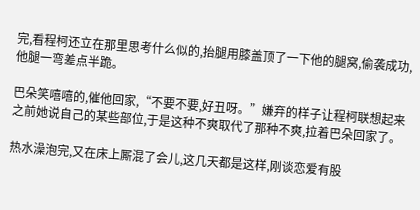完,看程柯还立在那里思考什么似的,抬腿用膝盖顶了一下他的腿窝,偷袭成功,他腿一弯差点半跪。

巴朵笑嘻嘻的,催他回家,“不要不要,好丑呀。”嫌弃的样子让程柯联想起来之前她说自己的某些部位,于是这种不爽取代了那种不爽,拉着巴朵回家了。

热水澡泡完,又在床上厮混了会儿,这几天都是这样,刚谈恋爱有股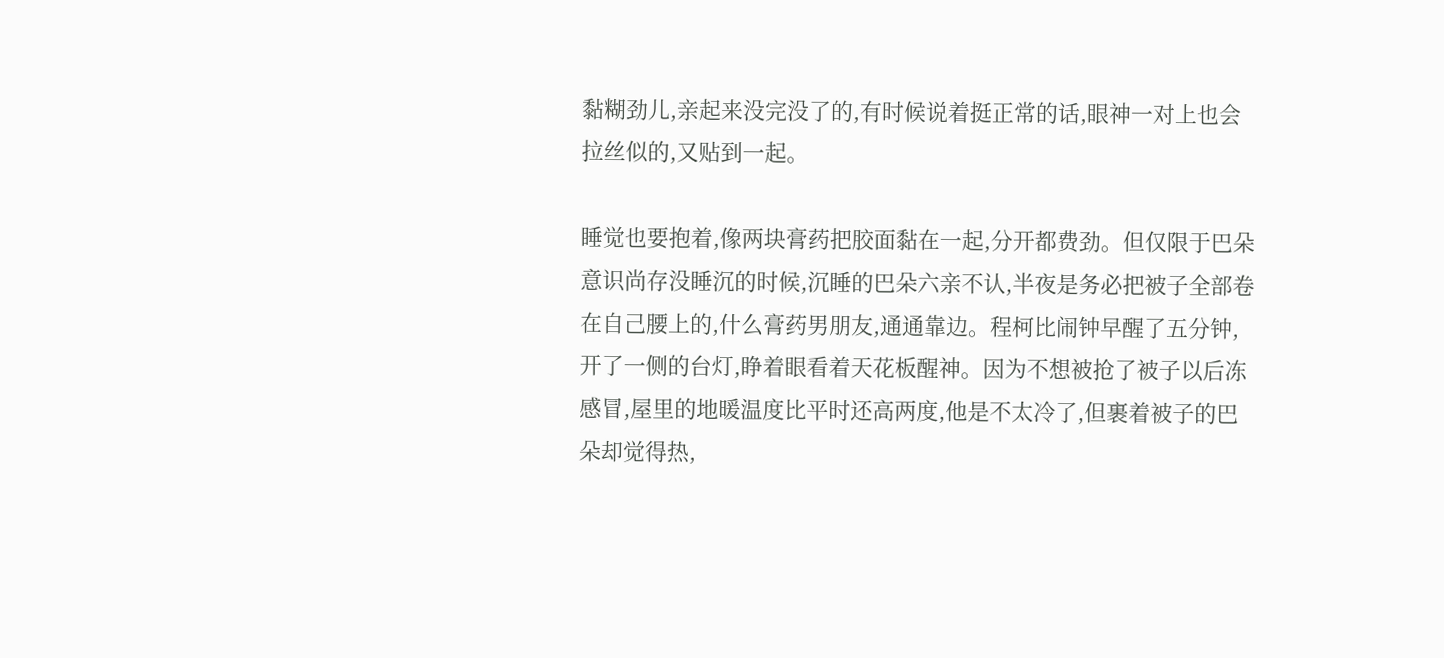黏糊劲儿,亲起来没完没了的,有时候说着挺正常的话,眼神一对上也会拉丝似的,又贴到一起。

睡觉也要抱着,像两块膏药把胶面黏在一起,分开都费劲。但仅限于巴朵意识尚存没睡沉的时候,沉睡的巴朵六亲不认,半夜是务必把被子全部卷在自己腰上的,什么膏药男朋友,通通靠边。程柯比闹钟早醒了五分钟,开了一侧的台灯,睁着眼看着天花板醒神。因为不想被抢了被子以后冻感冒,屋里的地暖温度比平时还高两度,他是不太冷了,但裹着被子的巴朵却觉得热,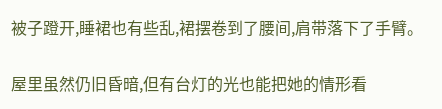被子蹬开,睡裙也有些乱,裙摆卷到了腰间,肩带落下了手臂。

屋里虽然仍旧昏暗,但有台灯的光也能把她的情形看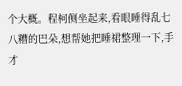个大概。程柯侧坐起来,看眼睡得乱七八糟的巴朵,想帮她把睡裙整理一下,手才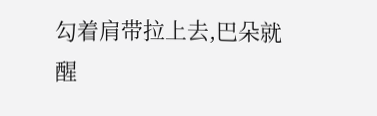勾着肩带拉上去,巴朵就醒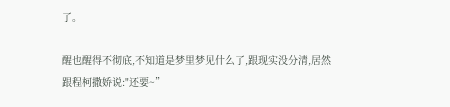了。

醒也醒得不彻底,不知道是梦里梦见什么了,跟现实没分清,居然跟程柯撒娇说:"还要~”